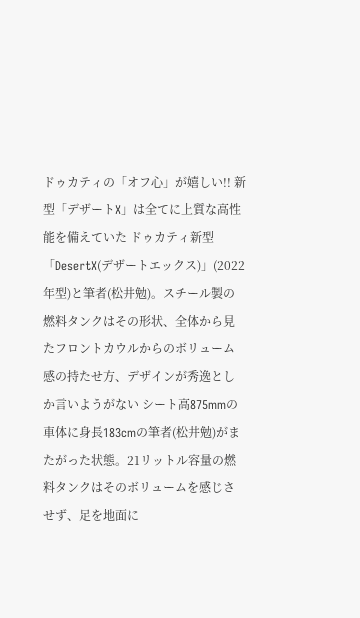ドゥカティの「オフ心」が嬉しい!! 新型「デザートX」は全てに上質な高性能を備えていた ドゥカティ新型「DesertX(デザートエックス)」(2022年型)と筆者(松井勉)。スチール製の燃料タンクはその形状、全体から見たフロントカウルからのボリューム感の持たせ方、デザインが秀逸としか言いようがない シート高875mmの車体に身長183cmの筆者(松井勉)がまたがった状態。21リットル容量の燃料タンクはそのボリュームを感じさせず、足を地面に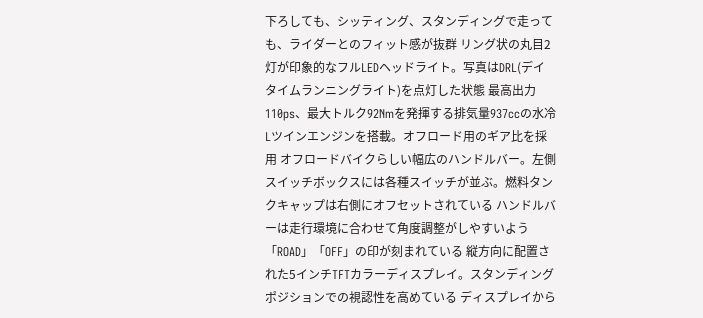下ろしても、シッティング、スタンディングで走っても、ライダーとのフィット感が抜群 リング状の丸目2灯が印象的なフルLEDヘッドライト。写真はDRL(デイタイムランニングライト)を点灯した状態 最高出力110ps、最大トルク92Nmを発揮する排気量937ccの水冷Lツインエンジンを搭載。オフロード用のギア比を採用 オフロードバイクらしい幅広のハンドルバー。左側スイッチボックスには各種スイッチが並ぶ。燃料タンクキャップは右側にオフセットされている ハンドルバーは走行環境に合わせて角度調整がしやすいよう「ROAD」「OFF」の印が刻まれている 縦方向に配置された5インチTFTカラーディスプレイ。スタンディングポジションでの視認性を高めている ディスプレイから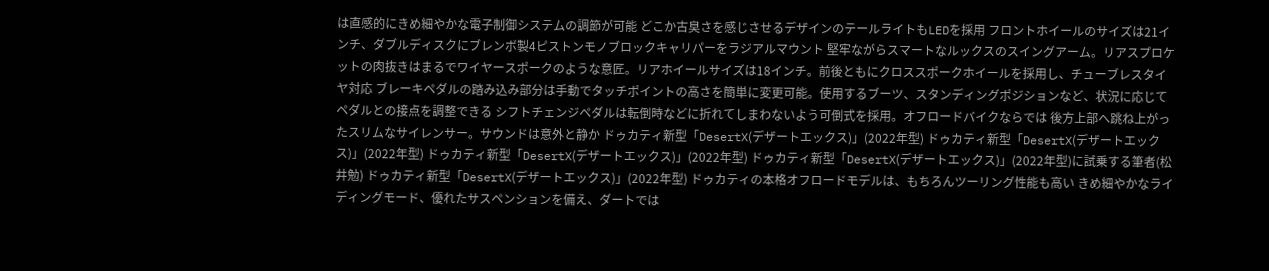は直感的にきめ細やかな電子制御システムの調節が可能 どこか古臭さを感じさせるデザインのテールライトもLEDを採用 フロントホイールのサイズは21インチ、ダブルディスクにブレンボ製4ピストンモノブロックキャリパーをラジアルマウント 堅牢ながらスマートなルックスのスイングアーム。リアスプロケットの肉抜きはまるでワイヤースポークのような意匠。リアホイールサイズは18インチ。前後ともにクロススポークホイールを採用し、チューブレスタイヤ対応 ブレーキペダルの踏み込み部分は手動でタッチポイントの高さを簡単に変更可能。使用するブーツ、スタンディングポジションなど、状況に応じてペダルとの接点を調整できる シフトチェンジペダルは転倒時などに折れてしまわないよう可倒式を採用。オフロードバイクならでは 後方上部へ跳ね上がったスリムなサイレンサー。サウンドは意外と静か ドゥカティ新型「DesertX(デザートエックス)」(2022年型) ドゥカティ新型「DesertX(デザートエックス)」(2022年型) ドゥカティ新型「DesertX(デザートエックス)」(2022年型) ドゥカティ新型「DesertX(デザートエックス)」(2022年型)に試乗する筆者(松井勉) ドゥカティ新型「DesertX(デザートエックス)」(2022年型) ドゥカティの本格オフロードモデルは、もちろんツーリング性能も高い きめ細やかなライディングモード、優れたサスペンションを備え、ダートでは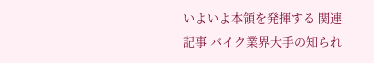いよいよ本領を発揮する 関連記事 バイク業界大手の知られ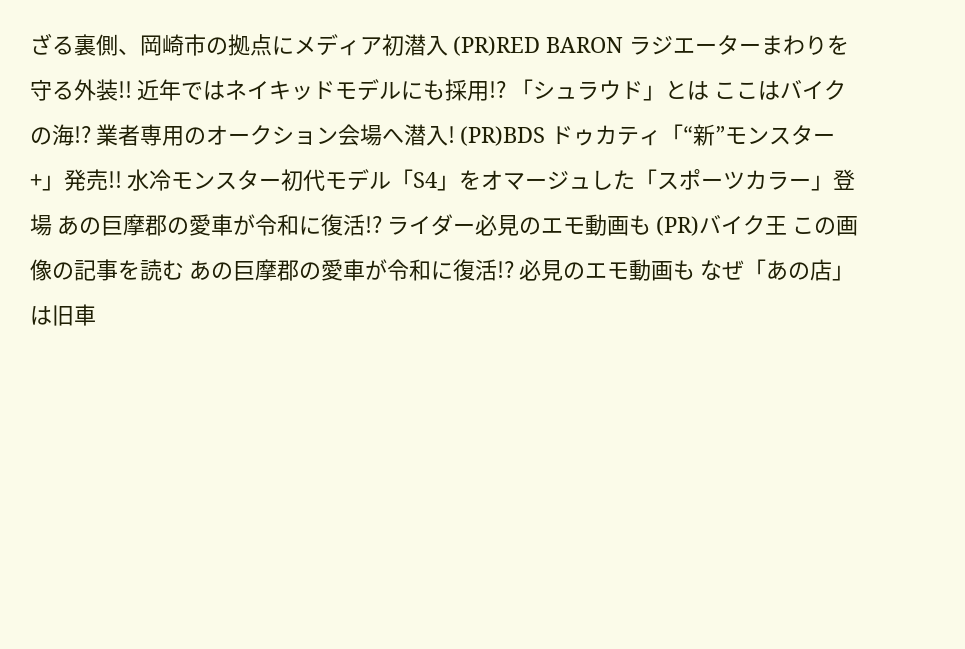ざる裏側、岡崎市の拠点にメディア初潜入 (PR)RED BARON ラジエーターまわりを守る外装!! 近年ではネイキッドモデルにも採用!? 「シュラウド」とは ここはバイクの海!? 業者専用のオークション会場へ潜入! (PR)BDS ドゥカティ「“新”モンスター+」発売!! 水冷モンスター初代モデル「S4」をオマージュした「スポーツカラー」登場 あの巨摩郡の愛車が令和に復活!? ライダー必見のエモ動画も (PR)バイク王 この画像の記事を読む あの巨摩郡の愛車が令和に復活!? 必見のエモ動画も なぜ「あの店」は旧車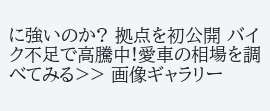に強いのか? 拠点を初公開 バイク不足で高騰中!愛車の相場を調べてみる>> 画像ギャラリー